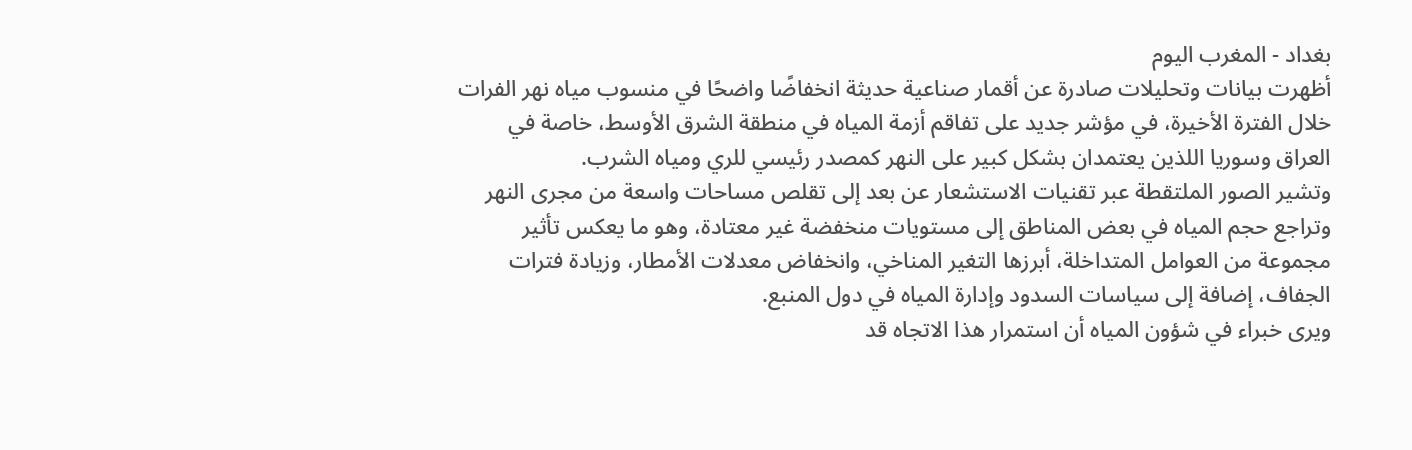بغداد - المغرب اليوم
أظهرت بيانات وتحليلات صادرة عن أقمار صناعية حديثة انخفاضًا واضحًا في منسوب مياه نهر الفرات خلال الفترة الأخيرة، في مؤشر جديد على تفاقم أزمة المياه في منطقة الشرق الأوسط، خاصة في العراق وسوريا اللذين يعتمدان بشكل كبير على النهر كمصدر رئيسي للري ومياه الشرب.
وتشير الصور الملتقطة عبر تقنيات الاستشعار عن بعد إلى تقلص مساحات واسعة من مجرى النهر وتراجع حجم المياه في بعض المناطق إلى مستويات منخفضة غير معتادة، وهو ما يعكس تأثير مجموعة من العوامل المتداخلة، أبرزها التغير المناخي، وانخفاض معدلات الأمطار، وزيادة فترات الجفاف، إضافة إلى سياسات السدود وإدارة المياه في دول المنبع.
ويرى خبراء في شؤون المياه أن استمرار هذا الاتجاه قد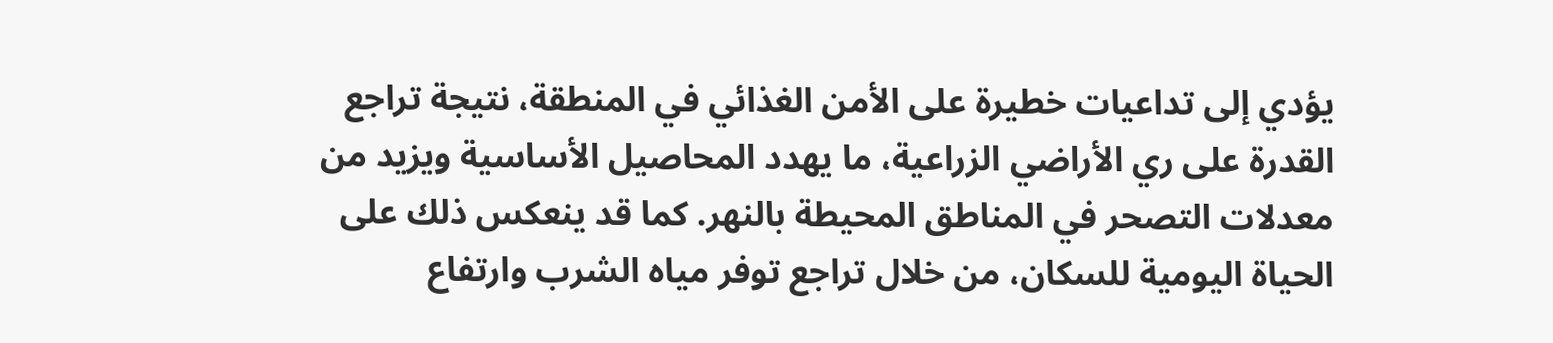يؤدي إلى تداعيات خطيرة على الأمن الغذائي في المنطقة، نتيجة تراجع القدرة على ري الأراضي الزراعية، ما يهدد المحاصيل الأساسية ويزيد من معدلات التصحر في المناطق المحيطة بالنهر. كما قد ينعكس ذلك على الحياة اليومية للسكان، من خلال تراجع توفر مياه الشرب وارتفاع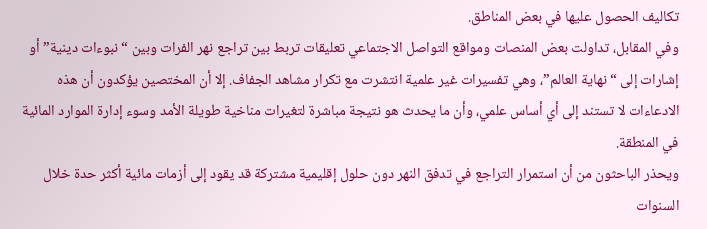تكاليف الحصول عليها في بعض المناطق.
وفي المقابل، تداولت بعض المنصات ومواقع التواصل الاجتماعي تعليقات تربط بين تراجع نهر الفرات وبين “نبوءات دينية” أو إشارات إلى “نهاية العالم”، وهي تفسيرات غير علمية انتشرت مع تكرار مشاهد الجفاف. إلا أن المختصين يؤكدون أن هذه الادعاءات لا تستند إلى أي أساس علمي، وأن ما يحدث هو نتيجة مباشرة لتغيرات مناخية طويلة الأمد وسوء إدارة الموارد المائية في المنطقة.
ويحذر الباحثون من أن استمرار التراجع في تدفق النهر دون حلول إقليمية مشتركة قد يقود إلى أزمات مائية أكثر حدة خلال السنوات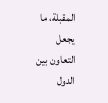المقبلة، ما يجعل التعاون بين الدول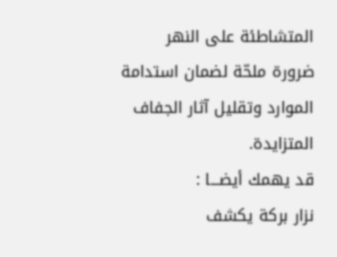المتشاطئة على النهر ضرورة ملحّة لضمان استدامة الموارد وتقليل آثار الجفاف المتزايدة.
قد يهمك أيضـــا :
نزار بركة يكشف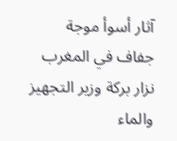آثار أسوأ موجة جفاف في المغرب
نزار بركة وزير التجهيز والماء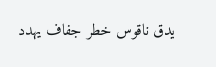يدق ناقوس خطر جفاف يهدد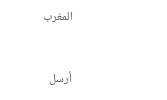المغرب


أرسل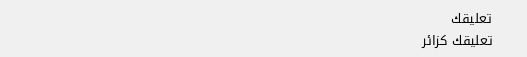تعليقك
تعليقك كزائر